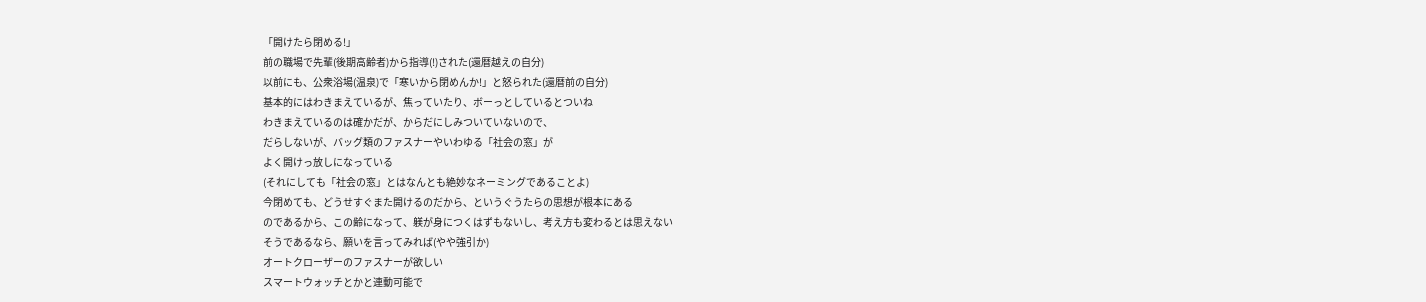「開けたら閉める!」
前の職場で先輩(後期高齢者)から指導(!)された(還暦越えの自分)
以前にも、公衆浴場(温泉)で「寒いから閉めんか!」と怒られた(還暦前の自分)
基本的にはわきまえているが、焦っていたり、ボーっとしているとついね
わきまえているのは確かだが、からだにしみついていないので、
だらしないが、バッグ類のファスナーやいわゆる「社会の窓」が
よく開けっ放しになっている
(それにしても「社会の窓」とはなんとも絶妙なネーミングであることよ)
今閉めても、どうせすぐまた開けるのだから、というぐうたらの思想が根本にある
のであるから、この齢になって、躾が身につくはずもないし、考え方も変わるとは思えない
そうであるなら、願いを言ってみれば(やや強引か)
オートクローザーのファスナーが欲しい
スマートウォッチとかと連動可能で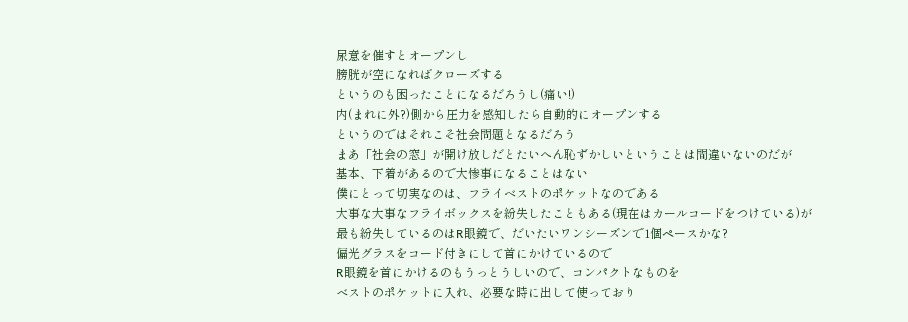尿意を催すとオープンし
膀胱が空になればクローズする
というのも困ったことになるだろうし(痛い!)
内(まれに外?)側から圧力を感知したら自動的にオープンする
というのではそれこそ社会問題となるだろう
まあ「社会の窓」が開け放しだとたいへん恥ずかしいということは間違いないのだが
基本、下着があるので大惨事になることはない
僕にとって切実なのは、フライベストのポケットなのである
大事な大事なフライボックスを紛失したこともある(現在はカールコードをつけている)が
最も紛失しているのはR眼鏡で、だいたいワンシーズンで1個ペースかな?
偏光グラスをコード付きにして首にかけているので
R眼鏡を首にかけるのもうっとうしいので、コンパクトなものを
べストのポケットに入れ、必要な時に出して使っており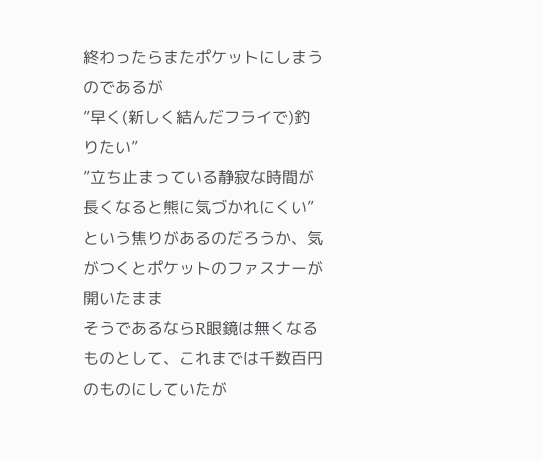終わったらまたポケットにしまうのであるが
”早く(新しく結んだフライで)釣りたい”
”立ち止まっている静寂な時間が長くなると熊に気づかれにくい”
という焦りがあるのだろうか、気がつくとポケットのファスナーが開いたまま
そうであるならR眼鏡は無くなるものとして、これまでは千数百円のものにしていたが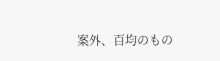案外、百均のもの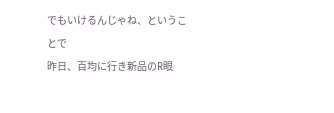でもいけるんじゃね、ということで
昨日、百均に行き新品のR眼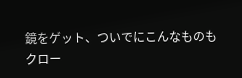鏡をゲット、ついでにこんなものも
クロー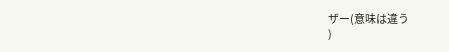ザー(意味は違う
)